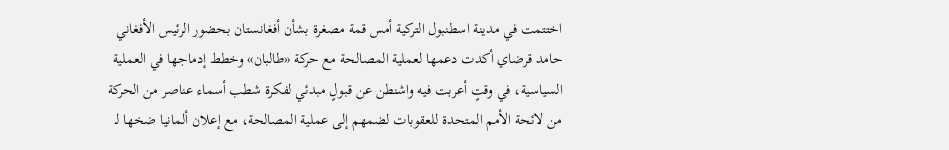اختتمت في مدينة اسطنبول التركية أمس قمة مصغرة بشأن أفغانستان بحضور الرئيس الأفغاني حامد قرضاي أكدت دعمها لعملية المصالحة مع حركة «طالبان» وخطط إدماجها في العملية السياسية، في وقتٍ أعربت فيه واشنطن عن قبولٍ مبدئي لفكرة شطب أسماء عناصر من الحركة من لائحة الأمم المتحدة للعقوبات لضمهم إلى عملية المصالحة، مع إعلان ألمانيا ضخها لـ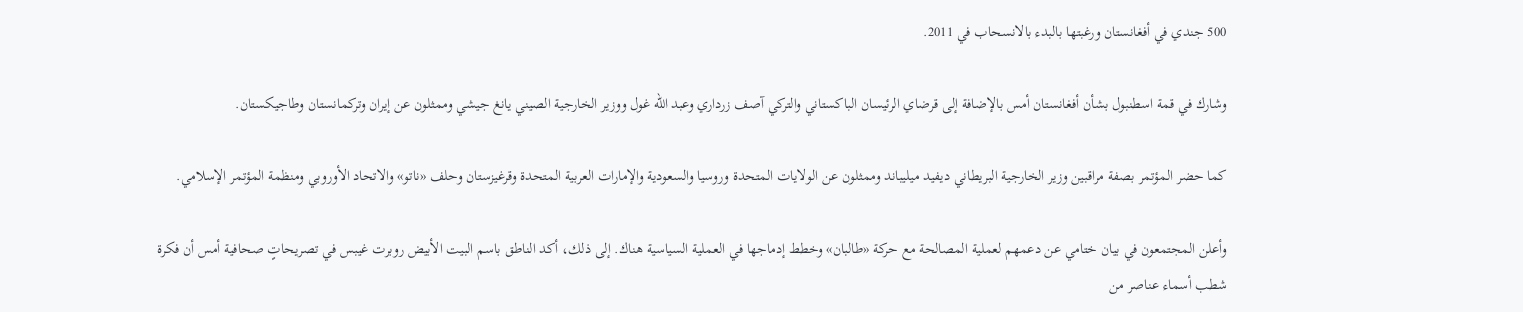500 جندي في أفغانستان ورغبتها بالبدء بالانسحاب في 2011.

وشارك في قمة اسطنبول بشأن أفغانستان أمس بالإضافة إلى قرضاي الرئيسان الباكستاني والتركي آصف زرداري وعبد الله غول ووزير الخارجية الصيني يانغ جيشي وممثلون عن إيران وتركمانستان وطاجيكستان.

كما حضر المؤتمر بصفة مراقبين وزير الخارجية البريطاني ديفيد ميليباند وممثلون عن الولايات المتحدة وروسيا والسعودية والإمارات العربية المتحدة وقرغيزستان وحلف «ناتو» والاتحاد الأوروبي ومنظمة المؤتمر الإسلامي.

وأعلن المجتمعون في بيان ختامي عن دعمهم لعملية المصالحة مع حركة «طالبان» وخطط إدماجها في العملية السياسية هناك. إلى ذلك، أكد الناطق باسم البيت الأبيض روبرت غيبس في تصريحاتٍ صحافية أمس أن فكرة شطب أسماء عناصر من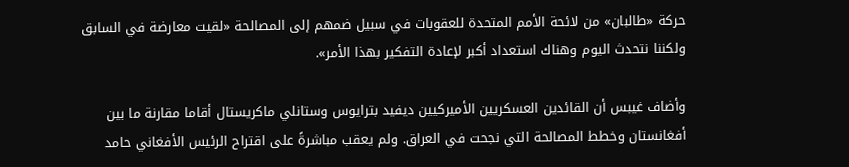حركة «طالبان» من لائحة الأمم المتحدة للعقوبات في سبيل ضمهم إلى المصالحة «لقيت معارضة في السابق ولكننا نتحدث اليوم وهناك استعداد أكبر لإعادة التفكير بهذا الأمر».

وأضاف غيبس أن القائدين العسكريين الأميركيين ديفيد بترايوس وستانلي ماكريستال أقاما مقارنة ما بين أفغانستان وخطط المصالحة التي نجحت في العراق. ولم يعقب مباشرةً على اقتراح الرئيس الأفغاني حامد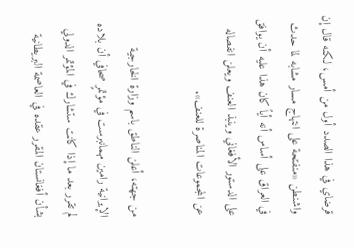قرضاي في هذا الصدد أول من أمس، لكنه قال إن واشنطن «منفتحة على انتهاج مسار مشابه لما حدث في العراق على أساس أنه أياً كان هذا عليه أن يوافق على الدستور الأفغاني وينبذ العنف ويعلن انفصاله عن المجموعات المناصرة للعنف».

من جهته، أعلن الناطق باسم وزارة الخارجية الإيرانية رامين مهمانبرست في مؤتمرٍ صحافي أن بلاده لم تقرر بعد ما إذا كانت ستشارك في المؤتمر الدولي بشأن أفغانستان المقرر عقده في العاصمة البريطانية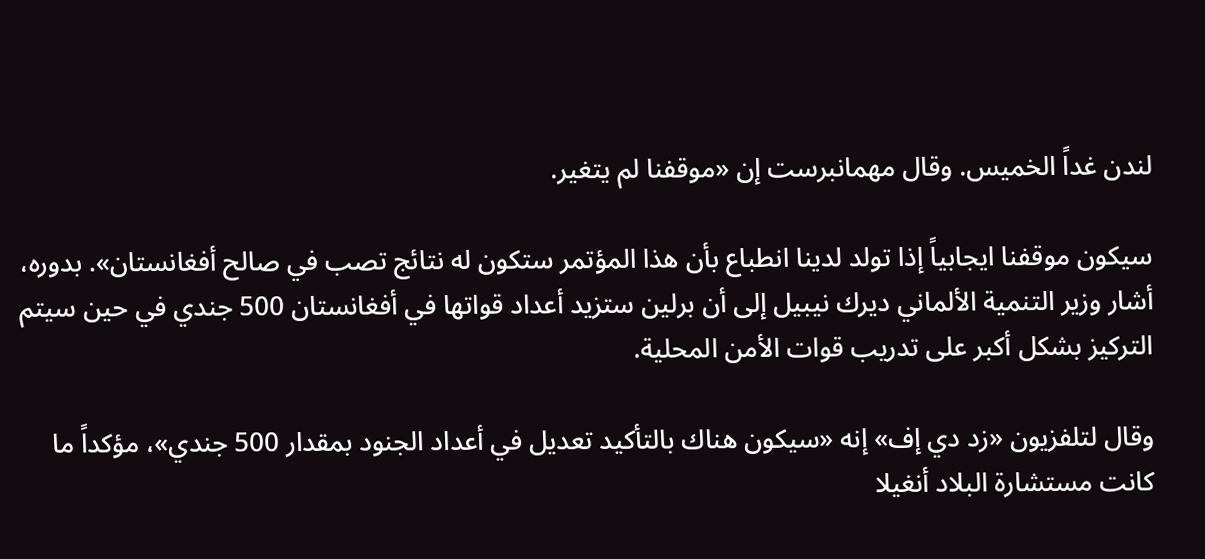لندن غداً الخميس. وقال مهمانبرست إن «موقفنا لم يتغير.

سيكون موقفنا ايجابياً إذا تولد لدينا انطباع بأن هذا المؤتمر ستكون له نتائج تصب في صالح أفغانستان». بدوره، أشار وزير التنمية الألماني ديرك نيبيل إلى أن برلين ستزيد أعداد قواتها في أفغانستان 500 جندي في حين سيتم التركيز بشكل أكبر على تدريب قوات الأمن المحلية.

وقال لتلفزيون «زد دي إف» إنه «سيكون هناك بالتأكيد تعديل في أعداد الجنود بمقدار 500 جندي»، مؤكداً ما كانت مستشارة البلاد أنغيلا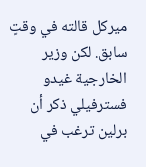ميركل قالته في وقتٍ سابق. لكن وزير الخارجية غيدو فسترفيلي ذكر أن برلين ترغب في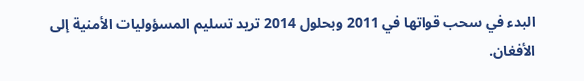البدء في سحب قواتها في 2011 وبحلول 2014 تريد تسليم المسؤوليات الأمنية إلى الأفغان.